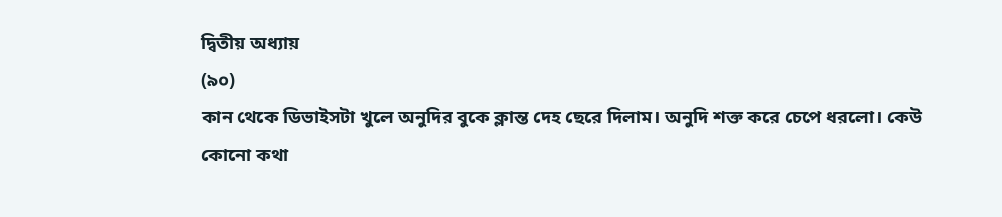দ্বিতীয় অধ্যায়
(৯০)
কান থেকে ডিভাইসটা খুলে অনুদির বুকে ক্লান্ত দেহ ছেরে দিলাম। অনুদি শক্ত করে চেপে ধরলো। কেউ কোনো কথা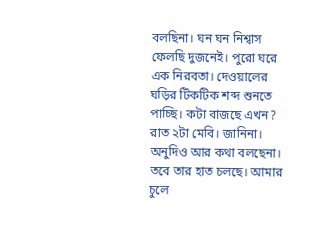বলছিনা। ঘন ঘন নিশ্বাস ফেলছি দুজনেই। পুরো ঘরে এক নিরবতা। দেওয়ালের ঘড়ির টিকটিক শব্দ শুনতে পাচ্ছি। কটা বাজছে এখন? রাত ২টা মেবি। জানিনা। অনুদিও আর কথা বলছেনা। তবে তার হাত চলছে। আমার চুলে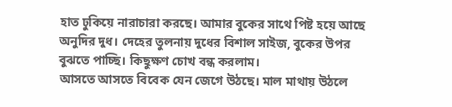হাত ঢুকিয়ে নারাচারা করছে। আমার বুকের সাথে পিষ্ট হয়ে আছে অনুদির দুধ। দেহের তুলনায় দুধের বিশাল সাইজ, বুকের উপর বুঝতে পাচ্ছি। কিছুক্ষণ চোখ বন্ধ করলাম।
আসতে আসতে বিবেক যেন জেগে উঠছে। মাল মাথায় উঠলে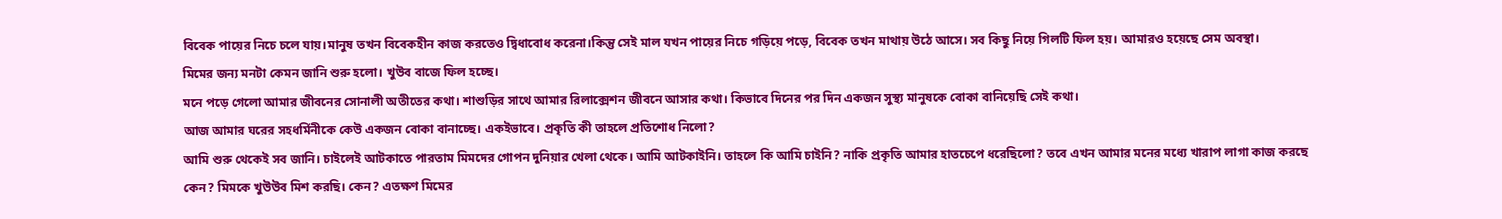বিবেক পায়ের নিচে চলে যায়।মানুষ তখন বিবেকহীন কাজ করতেও দ্বিধাবোধ করেনা।কিন্তু সেই মাল যখন পায়ের নিচে গড়িয়ে পড়ে, বিবেক তখন মাথায় উঠে আসে। সব কিছু নিয়ে গিলটি ফিল হয়। আমারও হয়েছে সেম অবস্থা।
মিমের জন্য মনটা কেমন জানি শুরু হলো। খুউব বাজে ফিল হচ্ছে।
মনে পড়ে গেলো আমার জীবনের সোনালী অতীতের কথা। শাশুড়ির সাথে আমার রিলাক্সেশন জীবনে আসার কথা। কিভাবে দিনের পর দিন একজন সুস্থ্য মানুষকে বোকা বানিয়েছি সেই কথা।
আজ আমার ঘরের সহধর্মিনীকে কেউ একজন বোকা বানাচ্ছে। একইভাবে। প্রকৃতি কী তাহলে প্রতিশোধ নিলো?
আমি শুরু থেকেই সব জানি। চাইলেই আটকাতে পারতাম মিমদের গোপন দুনিয়ার খেলা থেকে। আমি আটকাইনি। তাহলে কি আমি চাইনি? নাকি প্রকৃতি আমার হাতচেপে ধরেছিলো? তবে এখন আমার মনের মধ্যে খারাপ লাগা কাজ করছে কেন? মিমকে খুউউব মিশ করছি। কেন? এতক্ষণ মিমের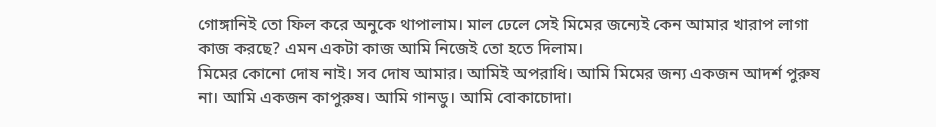গোঙ্গানিই তো ফিল করে অনুকে থাপালাম। মাল ঢেলে সেই মিমের জন্যেই কেন আমার খারাপ লাগা কাজ করছে? এমন একটা কাজ আমি নিজেই তো হতে দিলাম।
মিমের কোনো দোষ নাই। সব দোষ আমার। আমিই অপরাধি। আমি মিমের জন্য একজন আদর্শ পুরুষ না। আমি একজন কাপুরুষ। আমি গানডু। আমি বোকাচোদা।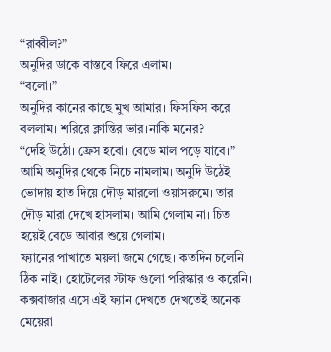“রাব্বীল?”
অনুদির ডাকে বাস্তবে ফিরে এলাম।
“বলো।”
অনুদির কানের কাছে মুখ আমার। ফিসফিস করে বললাম। শরিরে ক্লান্তির ভার।নাকি মনের?
“দেহি উঠো। ফ্রেস হবো। বেডে মাল পড়ে যাবে।”
আমি অনুদির থেকে নিচে নামলাম। অনুদি উঠেই ভোদায় হাত দিয়ে দৌড় মারলো ওয়াসরুমে। তার দৌড় মারা দেখে হাসলাম। আমি গেলাম না। চিত হয়েই বেডে আবার শুয়ে গেলাম।
ফ্যানের পাখাতে ময়লা জমে গেছে। কতদিন চলেনি ঠিক নাই। হোটেলের স্টাফ গুলো পরিস্কার ও করেনি। কক্সবাজার এসে এই ফ্যান দেখতে দেখতেই অনেক মেয়েরা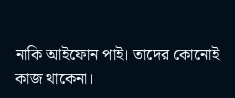নাকি আইফোন পাই। তাদের কোনোই কাজ থাকেনা।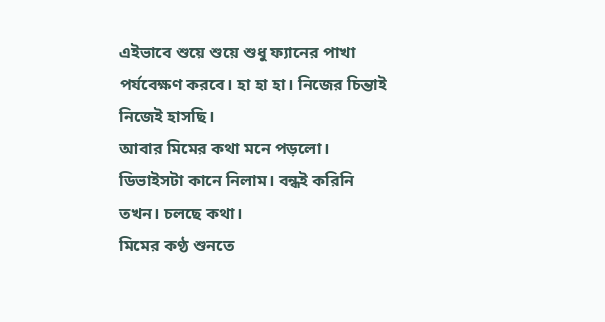এইভাবে শুয়ে শুয়ে শুধু ফ্যানের পাখা পর্যবেক্ষণ করবে। হা হা হা। নিজের চিন্তাই নিজেই হাসছি।
আবার মিমের কথা মনে পড়লো। ডিভাইসটা কানে নিলাম। বন্ধই করিনি তখন। চলছে কথা।
মিমের কণ্ঠ শুনতে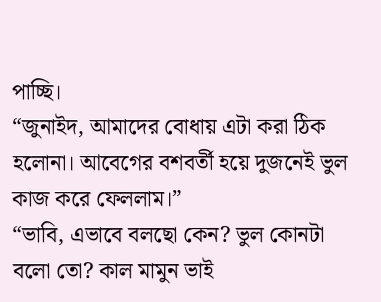পাচ্ছি।
“জুনাইদ, আমাদের বোধায় এটা করা ঠিক হলোনা। আবেগের বশবর্তী হয়ে দুজনেই ভুল কাজ করে ফেললাম।”
“ভাবি, এভাবে বলছো কেন? ভুল কোনটা বলো তো? কাল মামুন ভাই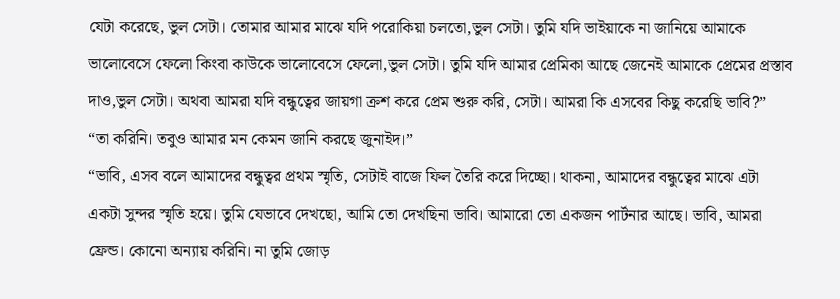যেটা করেছে, ভুল সেটা। তোমার আমার মাঝে যদি পরোকিয়া চলতো,ভুল সেটা। তুমি যদি ভাইয়াকে না জানিয়ে আমাকে ভালোবেসে ফেলো কিংবা কাউকে ভালোবেসে ফেলো,ভুল সেটা। তুমি যদি আমার প্রেমিকা আছে জেনেই আমাকে প্রেমের প্রস্তাব দাও,ভুল সেটা। অথবা আমরা যদি বন্ধুত্বের জায়গা ক্রশ করে প্রেম শুরু করি, সেটা। আমরা কি এসবের কিছু করেছি ভাবি?”
“তা করিনি। তবুও আমার মন কেমন জানি করছে জুনাইদ।”
“ভাবি, এসব বলে আমাদের বন্ধুত্বর প্রথম স্মৃতি, সেটাই বাজে ফিল তৈরি করে দিচ্ছো। থাকনা, আমাদের বন্ধুত্বের মাঝে এটা একটা সুন্দর স্মৃতি হয়ে। তুমি যেভাবে দেখছো, আমি তো দেখছিনা ভাবি। আমারো তো একজন পার্টনার আছে। ভাবি, আমরা ফ্রেন্ড। কোনো অন্যায় করিনি। না তুমি জোড়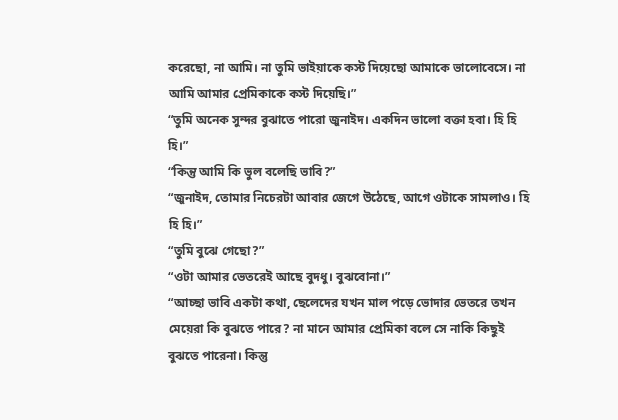করেছো, না আমি। না তুমি ভাইয়াকে কস্ট দিয়েছো আমাকে ভালোবেসে। না আমি আমার প্রেমিকাকে কস্ট দিয়েছি।”
“তুমি অনেক সুন্দর বুঝাতে পারো জুনাইদ। একদিন ভালো বক্তা হবা। হি হি হি।”
“কিন্তু আমি কি ভুল বলেছি ভাবি?”
“জুনাইদ, তোমার নিচেরটা আবার জেগে উঠেছে, আগে ওটাকে সামলাও। হি হি হি।”
“তুমি বুঝে গেছো?”
“ওটা আমার ভেতরেই আছে বুদধু। বুঝবোনা।”
“আচ্ছা ভাবি একটা কথা, ছেলেদের যখন মাল পড়ে ভোদার ভেতরে তখন মেয়েরা কি বুঝতে পারে? না মানে আমার প্রেমিকা বলে সে নাকি কিছুই বুঝতে পারেনা। কিন্তু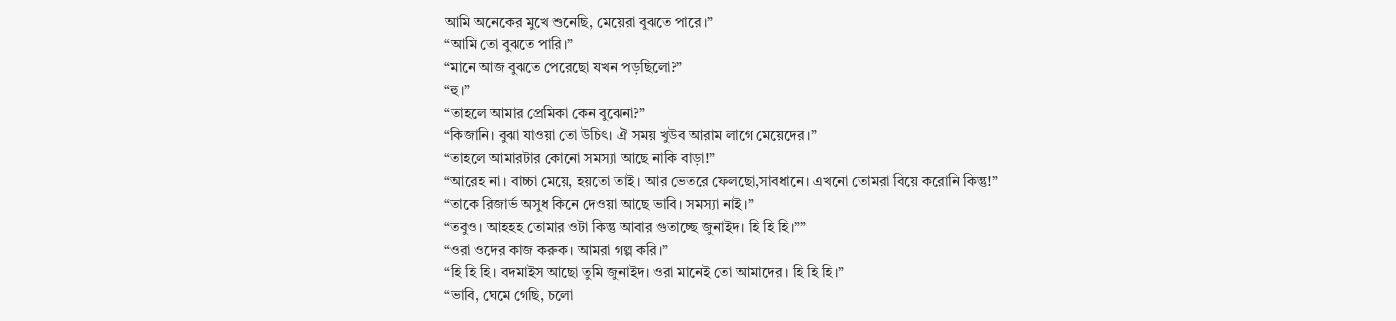আমি অনেকের মুখে শুনেছি, মেয়েরা বুঝতে পারে।”
“আমি তো বুঝতে পারি।”
“মানে আজ বুঝতে পেরেছো যখন পড়ছিলো?”
“হু।”
“তাহলে আমার প্রেমিকা কেন বুঝেনা?”
“কিজানি। বুঝা যাওয়া তো উচিৎ। ঐ সময় খুউব আরাম লাগে মেয়েদের।”
“তাহলে আমারটার কোনো সমস্যা আছে নাকি বাড়া!”
“আরেহ না। বাচ্চা মেয়ে, হয়তো তাই। আর ভেতরে ফেলছো,সাবধানে। এখনো তোমরা বিয়ে করোনি কিন্তু!”
“তাকে রিজার্ভ অসুধ কিনে দেওয়া আছে ভাবি। সমস্যা নাই।”
“তবুও। আহহহ তোমার ওটা কিন্তু আবার গুতাচ্ছে জুনাইদ। হি হি হি।””
“ওরা ওদের কাজ করুক। আমরা গল্প করি।”
“হি হি হি। বদমাইস আছো তুমি জুনাইদ। ওরা মানেই তো আমাদের। হি হি হি।”
“ভাবি, ঘেমে গেছি, চলো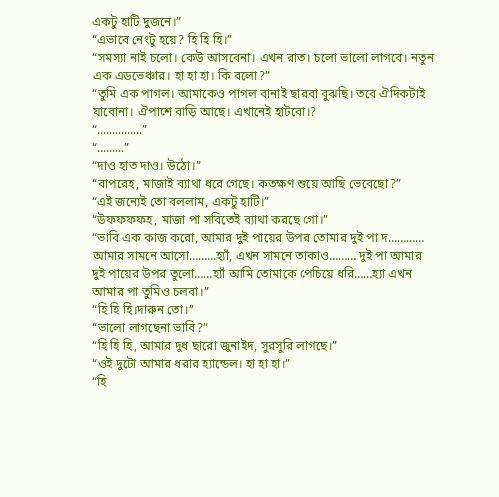একটু হাটি দুজনে।”
“এভাবে নেংটু হয়ে? হি হি হি।”
“সমস্যা নাই চলো। কেউ আসবেনা। এখন রাত। চলো ভালো লাগবে। নতুন এক এডভেঞ্চার। হা হা হা। কি বলো?”
“তুমি এক পাগল। আমাকেও পাগল বানাই ছারবা বুঝছি। তবে ঐদিকটাই যাবোনা। ঐপাশে বাড়ি আছে। এখানেই হাটবো।?
“...............”
“.........”
“দাও হাত দাও। উঠো।”
“বাপরেহ, মাজাই ব্যাথা ধরে গেছে। কতক্ষণ শুয়ে আছি ভেবেছো?”
“এই জন্যেই তো বললাম, একটু হাটি।”
“উফফফফহ, মাজা পা সবিতেই ব্যাথা করছে গো।”
“ভাবি এক কাজ করো, আমার দুই পায়ের উপর তোমার দুই পা দ………… আমার সামনে আসো………হ্যাঁ, এখন সামনে তাকাও……… দুই পা আমার দুই পায়ের উপর তুলো……হ্যাঁ আমি তোমাকে পেচিয়ে ধরি……হ্যা এখন আমার পা তুমিও চলবা।”
“হি হি হি।দারুন তো।”
“ভালো লাগছেনা ভাবি?”
“হি হি হি, আমার দুধ ছারো জুনাইদ, সুরসুরি লাগছে।”
“ওই দুটো আমার ধরার হ্যান্ডেল। হা হা হা।”
“হি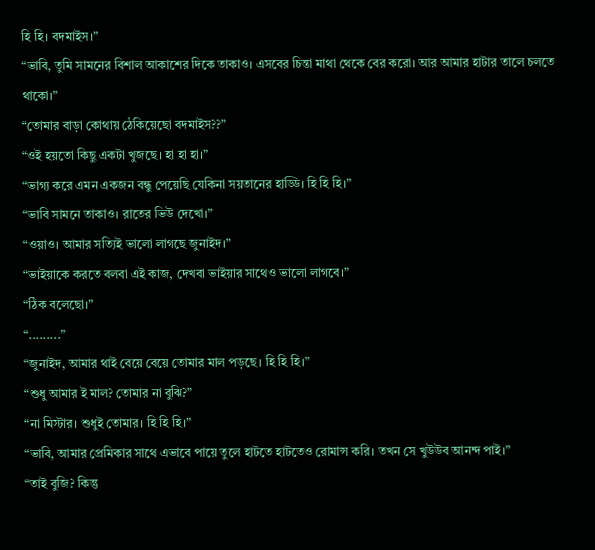হি হি। বদমাইস।”
“ভাবি, তুমি সামনের বিশাল আকাশের দিকে তাকাও। এসবের চিন্তা মাথা থেকে বের করো। আর আমার হাটার তালে চলতে থাকো।”
“তোমার বাড়া কোথায় ঠেকিয়েছো বদমাইস??”
“ওই হয়তো কিছু একটা খুজছে। হা হা হা।”
“ভাগ্য করে এমন একজন বন্ধু পেয়েছি যেকিনা সয়তানের হাড্ডি। হি হি হি।”
“ভাবি সামনে তাকাও। রাতের ভিউ দেখো।”
“ওয়াও। আমার সত্যিই ভালো লাগছে জুনাইদ।”
“ভাইয়াকে করতে বলবা এই কাজ, দেখবা ভাইয়ার সাথেও ভালো লাগবে।”
“ঠিক বলেছো।”
“.........”
“জুনাইদ, আমার থাই বেয়ে বেয়ে তোমার মাল পড়ছে। হি হি হি।”
“শুধু আমার ই মাল? তোমার না বুঝি?”
“না মিস্টার। শুধুই তোমার। হি হি হি।”
“ভাবি, আমার প্রেমিকার সাথে এভাবে পায়ে তুলে হাটতে হাটতেও রোমান্স করি। তখন সে খুউউব আনন্দ পাই।”
“তাই বুজি? কিন্তু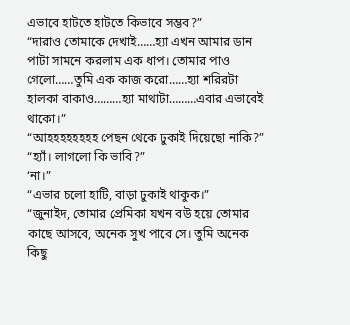এভাবে হাটতে হাটতে কিভাবে সম্ভব?”
“দারাও তোমাকে দেখাই……হ্যা এখন আমার ডান পাটা সামনে করলাম এক ধাপ। তোমার পাও গেলো……তুমি এক কাজ করো……হ্যা শরিরটা হালকা বাকাও………হ্যা মাথাটা………এবার এভাবেই থাকো।”
“আহহহহহহহহ পেছন থেকে ঢুকাই দিয়েছো নাকি?”
“হ্যাঁ। লাগলো কি ভাবি?”
‘না।”
“এভার চলো হাটি, বাড়া ঢুকাই থাকুক।”
“জুনাইদ, তোমার প্রেমিকা যখন বউ হয়ে তোমার কাছে আসবে, অনেক সুখ পাবে সে। তুমি অনেক কিছু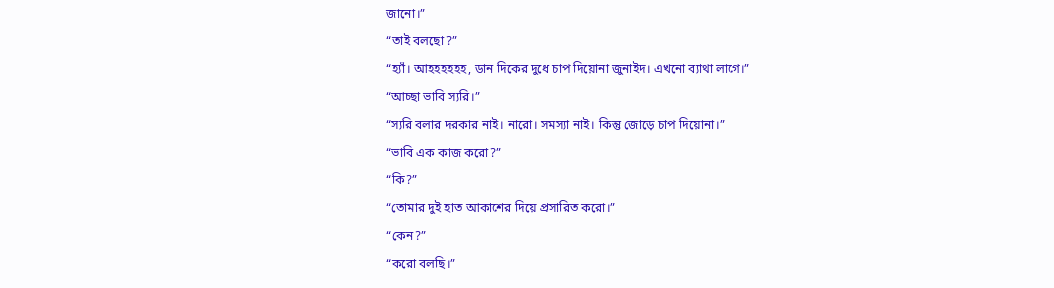জানো।”
“তাই বলছো?”
“হ্যাঁ। আহহহহহহ, ডান দিকের দুধে চাপ দিয়োনা জুনাইদ। এখনো ব্যাথা লাগে।”
“আচ্ছা ভাবি স্যরি।”
“স্যরি বলার দরকার নাই। নারো। সমস্যা নাই। কিন্তু জোড়ে চাপ দিয়োনা।”
“ভাবি এক কাজ করো?”
“কি?”
“তোমার দুই হাত আকাশের দিয়ে প্রসারিত করো।”
“কেন?”
“করো বলছি।”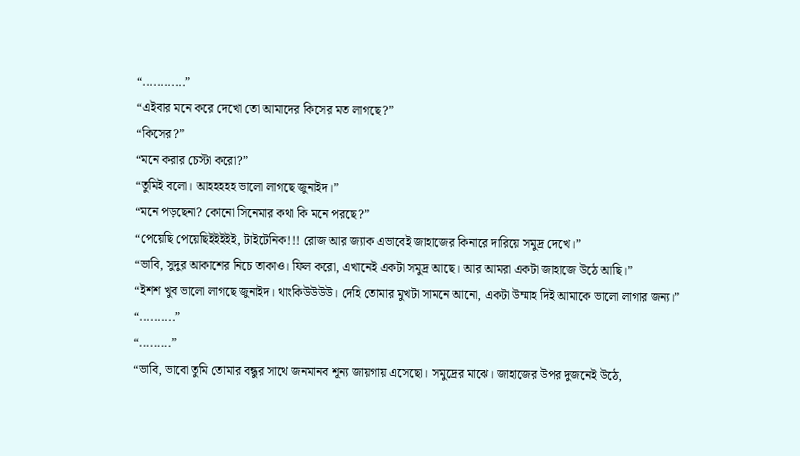“............”
“এইবার মনে করে দেখো তো আমাদের কিসের মত লাগছে?”
“কিসের?”
“মনে করার চেস্টা করো?”
“তুমিই বলো। আহহহহহ ভালো লাগছে জুনাইদ।”
“মনে পড়ছেনা? কোনো সিনেমার কথা কি মনে পরছে?”
“পেয়েছি পেয়েছিইইইইই, টাইটেনিক!!! রোজ আর জ্যাক এভাবেই জাহাজের কিনারে দারিয়ে সমুদ্র দেখে।”
“ভাবি, সুদুর আকাশের নিচে তাকাও। ফিল করো, এখানেই একটা সমুদ্র আছে। আর আমরা একটা জাহাজে উঠে আছি।”
“ইশশ খুব ভালো লাগছে জুনাইদ। থাংকিউউউউ। দেহি তোমার মুখটা সামনে আনো, একটা উম্মাহ দিই আমাকে ভালো লাগার জন্য।”
“..........”
“.........”
“ভাবি, ভাবো তুমি তোমার বন্ধুর সাথে জনমানব শূন্য জায়গায় এসেছো। সমুদ্রের মাঝে। জাহাজের উপর দুজনেই উঠে,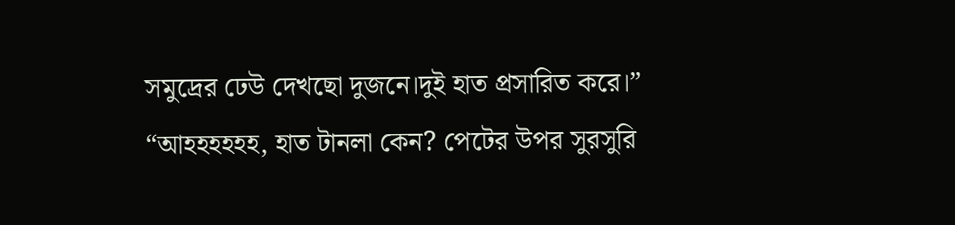সমুদ্রের ঢেউ দেখছো দুজনে।দুই হাত প্রসারিত করে।”
“আহহহহহহ, হাত টানলা কেন? পেটের উপর সুরসুরি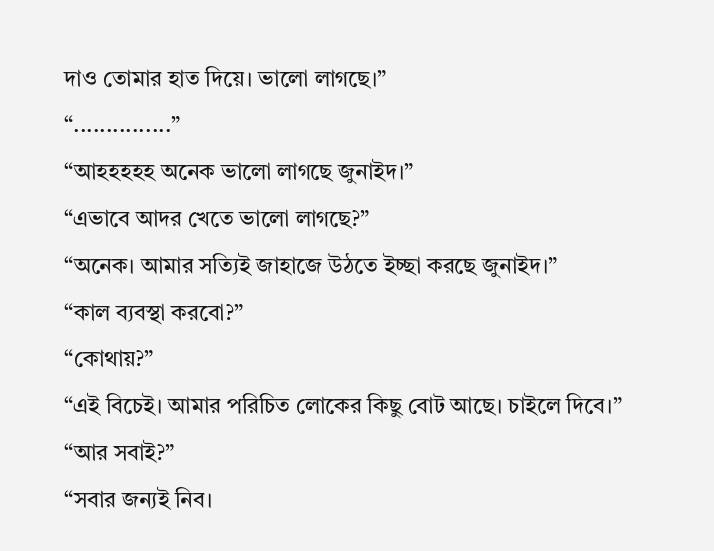দাও তোমার হাত দিয়ে। ভালো লাগছে।”
“...............”
“আহহহহহ অনেক ভালো লাগছে জুনাইদ।”
“এভাবে আদর খেতে ভালো লাগছে?”
“অনেক। আমার সত্যিই জাহাজে উঠতে ইচ্ছা করছে জুনাইদ।”
“কাল ব্যবস্থা করবো?”
“কোথায়?”
“এই বিচেই। আমার পরিচিত লোকের কিছু বোট আছে। চাইলে দিবে।”
“আর সবাই?”
“সবার জন্যই নিব।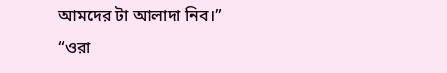আমদের টা আলাদা নিব।”
“ওরা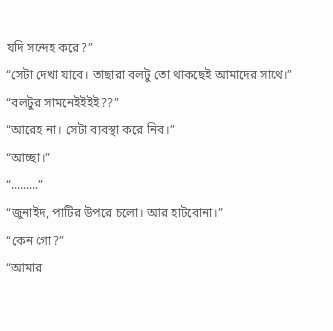যদি সন্দেহ করে?”
“সেটা দেখা যাবে। তাছারা বলটু তো থাকছেই আমাদের সাথে।”
“বলটুর সামনেইইইই??”
“আরেহ না। সেটা ব্যবস্থা করে নিব।”
“আচ্ছা।”
“.........”
“জুনাইদ, পাটির উপরে চলো। আর হাটবোনা।”
“কেন গো?”
“আমার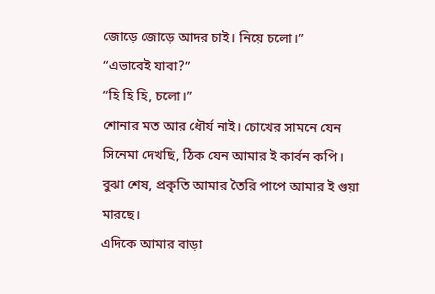জোড়ে জোড়ে আদর চাই। নিয়ে চলো।”
“এভাবেই যাবা?”
“হি হি হি, চলো।”
শোনার মত আর ধৌর্য নাই। চোখের সামনে যেন সিনেমা দেখছি, ঠিক যেন আমার ই কার্বন কপি। বুঝা শেষ, প্রকৃতি আমার তৈরি পাপে আমার ই গুয়া মারছে।
এদিকে আমার বাড়া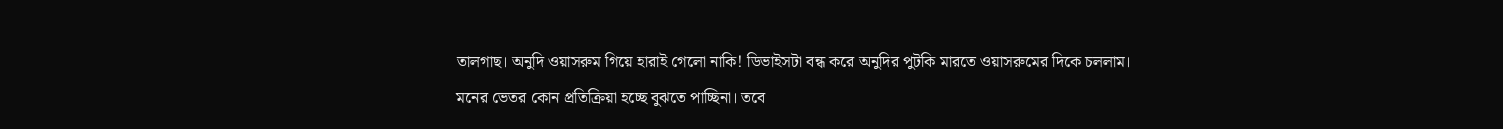তালগাছ। অনুদি ওয়াসরুম গিয়ে হারাই গেলো নাকি! ডিভাইসটা বন্ধ করে অনুদির পুটকি মারতে ওয়াসরুমের দিকে চললাম। মনের ভেতর কোন প্রতিক্রিয়া হচ্ছে বুঝতে পাচ্ছিনা। তবে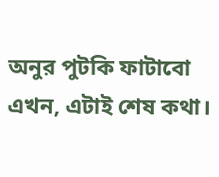অনুর পুটকি ফাটাবো এখন, এটাই শেষ কথা।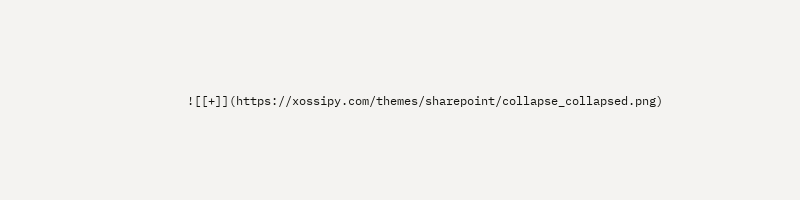![[+]](https://xossipy.com/themes/sharepoint/collapse_collapsed.png)